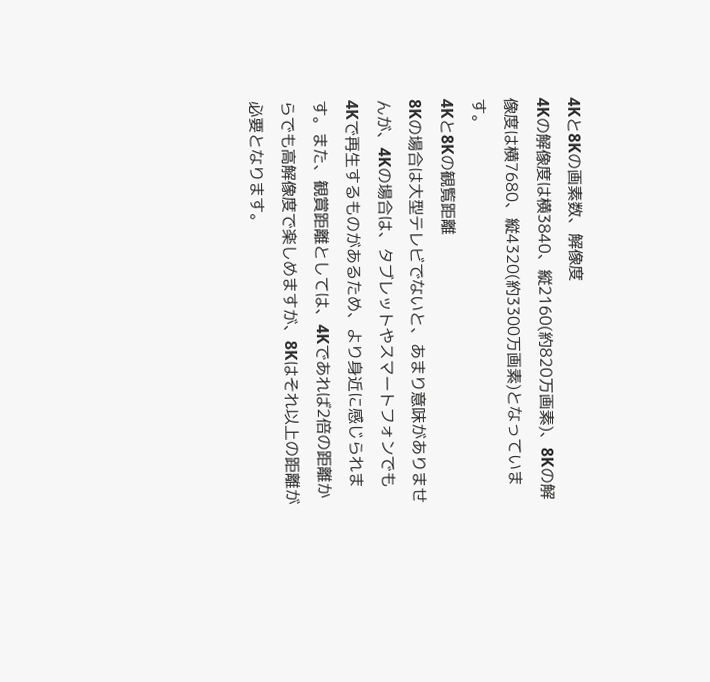4Kと8Kの画素数、解像度
4Kの解像度は横3840、縦2160(約820万画素)、8Kの解像度は横7680、縦4320(約3300万画素)となっています。
4Kと8Kの観覧距離
8Kの場合は大型テレビでないと、あまり意味がありませんが、4Kの場合は、タブレットやスマートフォンでも4Kで再生するものがあるため、より身近に感じられます。また、観賞距離としては、4Kであれば2倍の距離からでも高解像度で楽しめますが、8Kはそれ以上の距離が必要となります。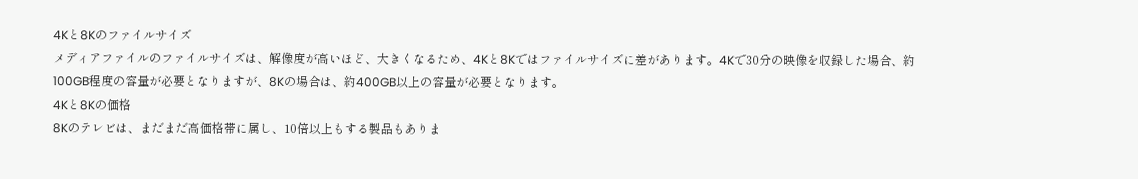4Kと8Kのファイルサイズ
メディアファイルのファイルサイズは、解像度が高いほど、大きくなるため、4Kと8Kではファイルサイズに差があります。4Kで30分の映像を収録した場合、約100GB程度の容量が必要となりますが、8Kの場合は、約400GB以上の容量が必要となります。
4Kと8Kの価格
8Kのテレビは、まだまだ高価格帯に属し、10倍以上もする製品もありま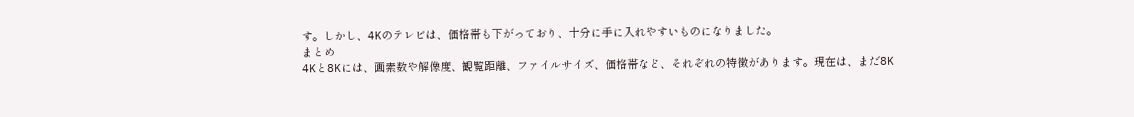す。しかし、4Kのテレビは、価格帯も下がっており、十分に手に入れやすいものになりました。
まとめ
4Kと8Kには、画素数や解像度、観覧距離、ファイルサイズ、価格帯など、それぞれの特徴があります。現在は、まだ8K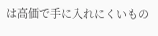は高価で手に入れにくいもの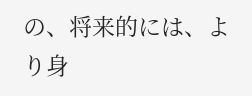の、将来的には、より身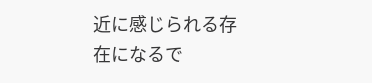近に感じられる存在になるで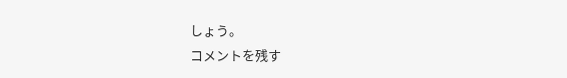しょう。
コメントを残す